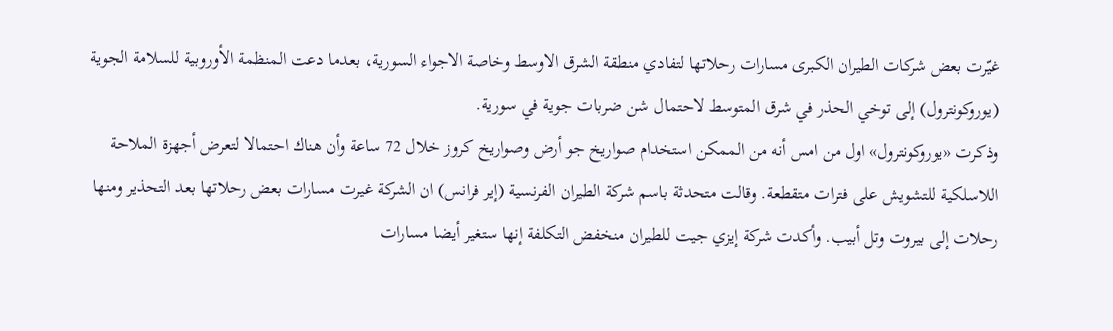غيّرت بعض شركات الطيران الكبرى مسارات رحلاتها لتفادي منطقة الشرق الاوسط وخاصة الاجواء السورية، بعدما دعت المنظمة الأوروبية للسلامة الجوية (يوروكونترول) إلى توخي الحذر في شرق المتوسط لاحتمال شن ضربات جوية في سورية.
وذكرت «يوروكونترول» اول من امس أنه من الممكن استخدام صواريخ جو أرض وصواريخ كروز خلال 72 ساعة وأن هناك احتمالا لتعرض أجهزة الملاحة اللاسلكية للتشويش على فترات متقطعة. وقالت متحدثة باسم شركة الطيران الفرنسية (إير فرانس) ان الشركة غيرت مسارات بعض رحلاتها بعد التحذير ومنها رحلات إلى بيروت وتل أبيب. وأكدت شركة إيزي جيت للطيران منخفض التكلفة إنها ستغير أيضا مسارات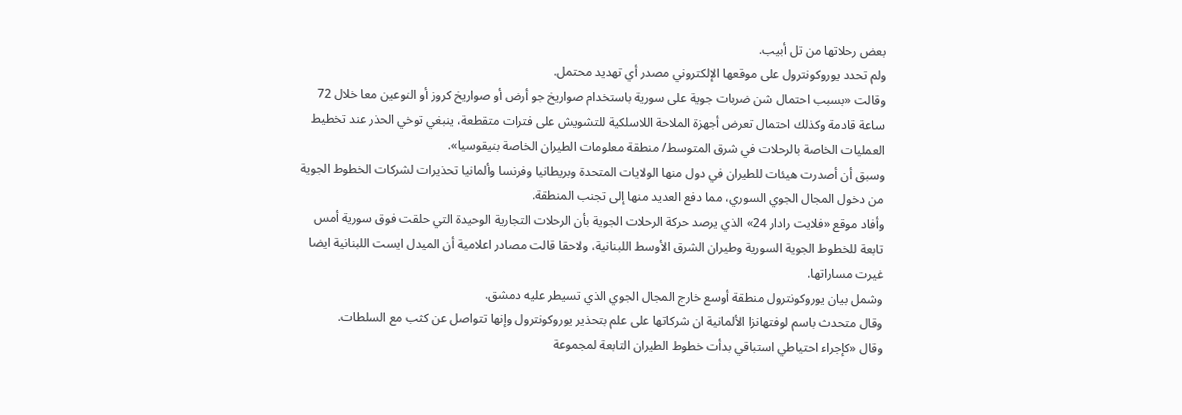بعض رحلاتها من تل أبيب.
ولم تحدد يوروكونترول على موقعها الإلكتروني مصدر أي تهديد محتمل.
وقالت «بسبب احتمال شن ضربات جوية على سورية باستخدام صواريخ جو أرض أو صواريخ كروز أو النوعين معا خلال 72 ساعة قادمة وكذلك احتمال تعرض أجهزة الملاحة اللاسلكية للتشويش على فترات متقطعة، ينبغي توخي الحذر عند تخطيط العمليات الخاصة بالرحلات في شرق المتوسط/ منطقة معلومات الطيران الخاصة بنيقوسيا».
وسبق أن أصدرت هيئات للطيران في دول منها الولايات المتحدة وبريطانيا وفرنسا وألمانيا تحذيرات لشركات الخطوط الجوية من دخول المجال الجوي السوري، مما دفع العديد منها إلى تجنب المنطقة.
وأفاد موقع «فلايت رادار 24» الذي يرصد حركة الرحلات الجوية بأن الرحلات التجارية الوحيدة التي حلقت فوق سورية أمس تابعة للخطوط الجوية السورية وطيران الشرق الأوسط اللبنانية، ولاحقا قالت مصادر اعلامية أن الميدل ايست اللبنانية ايضا غيرت مساراتها.
وشمل بيان يوروكونترول منطقة أوسع خارج المجال الجوي الذي تسيطر عليه دمشق.
وقال متحدث باسم لوفتهانزا الألمانية ان شركاتها على علم بتحذير يوروكونترول وإنها تتواصل عن كثب مع السلطات.
وقال «كإجراء احتياطي استباقي بدأت خطوط الطيران التابعة لمجموعة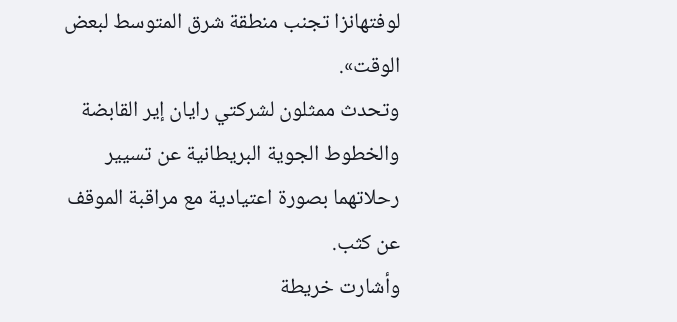لوفتهانزا تجنب منطقة شرق المتوسط لبعض الوقت».
وتحدث ممثلون لشركتي رايان إير القابضة والخطوط الجوية البريطانية عن تسيير رحلاتهما بصورة اعتيادية مع مراقبة الموقف عن كثب.
وأشارت خريطة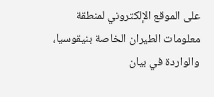على الموقع الإلكتروني لمنطقة معلومات الطيران الخاصة بنيقوسيا، والواردة في بيان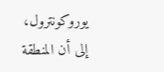يوروكونترول، إلى أن المنطقة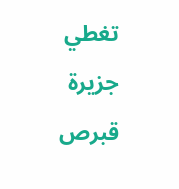تغطي جزيرة قبرص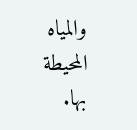والمياه المحيطة بها.